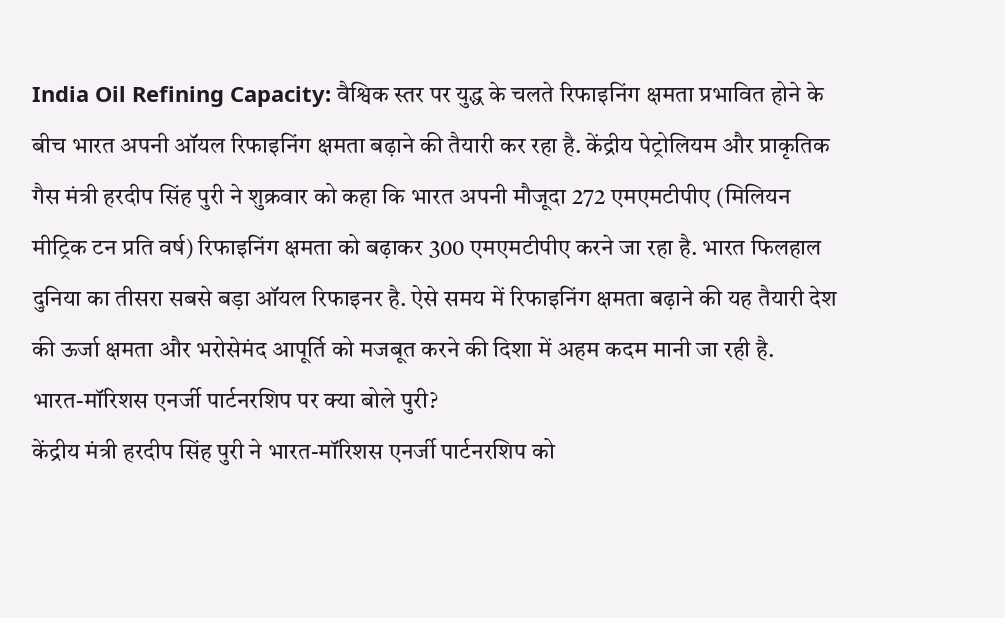India Oil Refining Capacity: वैश्विक स्तर पर युद्ध के चलते रिफाइनिंग क्षमता प्रभावित होने के बीच भारत अपनी ऑयल रिफाइनिंग क्षमता बढ़ाने की तैयारी कर रहा है. केंद्रीय पेट्रोलियम और प्राकृतिक गैस मंत्री हरदीप सिंह पुरी ने शुक्रवार को कहा कि भारत अपनी मौजूदा 272 एमएमटीपीए (मिलियन मीट्रिक टन प्रति वर्ष) रिफाइनिंग क्षमता को बढ़ाकर 300 एमएमटीपीए करने जा रहा है. भारत फिलहाल दुनिया का तीसरा सबसे बड़ा ऑयल रिफाइनर है. ऐसे समय में रिफाइनिंग क्षमता बढ़ाने की यह तैयारी देश की ऊर्जा क्षमता और भरोसेमंद आपूर्ति को मजबूत करने की दिशा में अहम कदम मानी जा रही है.
भारत-मॉरिशस एनर्जी पार्टनरशिप पर क्या बोले पुरी?
केंद्रीय मंत्री हरदीप सिंह पुरी ने भारत-मॉरिशस एनर्जी पार्टनरशिप को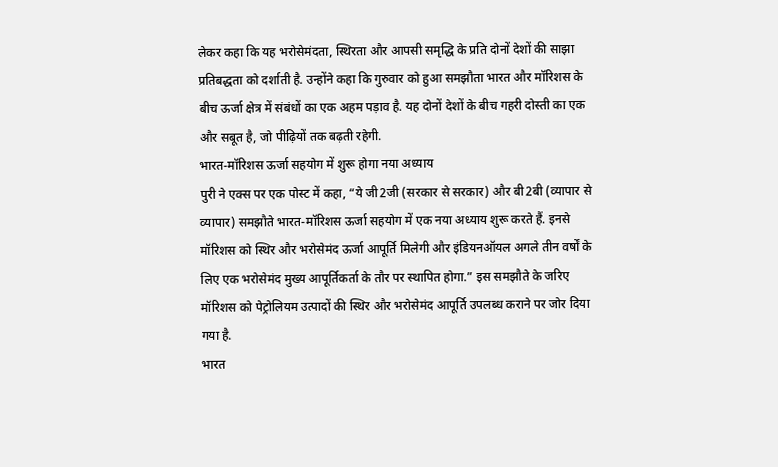लेकर कहा कि यह भरोसेमंदता, स्थिरता और आपसी समृद्धि के प्रति दोनों देशों की साझा प्रतिबद्धता को दर्शाती है. उन्होंने कहा कि गुरुवार को हुआ समझौता भारत और मॉरिशस के बीच ऊर्जा क्षेत्र में संबंधों का एक अहम पड़ाव है. यह दोनों देशों के बीच गहरी दोस्ती का एक और सबूत है, जो पीढ़ियों तक बढ़ती रहेगी.
भारत-मॉरिशस ऊर्जा सहयोग में शुरू होगा नया अध्याय
पुरी ने एक्स पर एक पोस्ट में कहा, “ये जी2जी (सरकार से सरकार) और बी2बी (व्यापार से व्यापार) समझौते भारत-मॉरिशस ऊर्जा सहयोग में एक नया अध्याय शुरू करते हैं. इनसे मॉरिशस को स्थिर और भरोसेमंद ऊर्जा आपूर्ति मिलेगी और इंडियनऑयल अगले तीन वर्षों के लिए एक भरोसेमंद मुख्य आपूर्तिकर्ता के तौर पर स्थापित होगा.” इस समझौते के जरिए मॉरिशस को पेट्रोलियम उत्पादों की स्थिर और भरोसेमंद आपूर्ति उपलब्ध कराने पर जोर दिया गया है.
भारत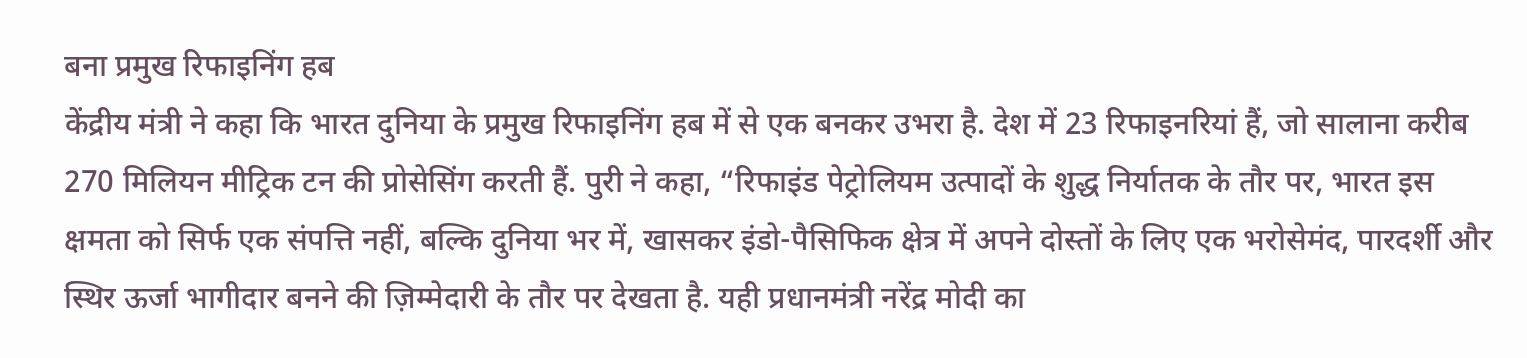बना प्रमुख रिफाइनिंग हब
केंद्रीय मंत्री ने कहा कि भारत दुनिया के प्रमुख रिफाइनिंग हब में से एक बनकर उभरा है. देश में 23 रिफाइनरियां हैं, जो सालाना करीब 270 मिलियन मीट्रिक टन की प्रोसेसिंग करती हैं. पुरी ने कहा, “रिफाइंड पेट्रोलियम उत्पादों के शुद्ध निर्यातक के तौर पर, भारत इस क्षमता को सिर्फ एक संपत्ति नहीं, बल्कि दुनिया भर में, खासकर इंडो-पैसिफिक क्षेत्र में अपने दोस्तों के लिए एक भरोसेमंद, पारदर्शी और स्थिर ऊर्जा भागीदार बनने की ज़िम्मेदारी के तौर पर देखता है. यही प्रधानमंत्री नरेंद्र मोदी का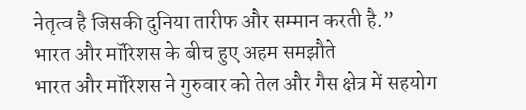नेतृत्व है जिसकी दुनिया तारीफ और सम्मान करती है.”
भारत और मॉरिशस के बीच हुए अहम समझौते
भारत और मॉरिशस ने गुरुवार को तेल और गैस क्षेत्र में सहयोग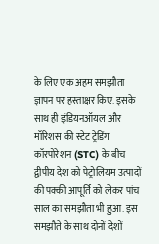के लिए एक अहम समझौता ज्ञापन पर हस्ताक्षर किए. इसके साथ ही इंडियनऑयल और मॉरिशस की स्टेट ट्रेडिंग कॉरपोरेशन (STC) के बीच द्वीपीय देश को पेट्रोलियम उत्पादों की पक्की आपूर्ति को लेकर पांच साल का समझौता भी हुआ. इस समझौते के साथ दोनों देशों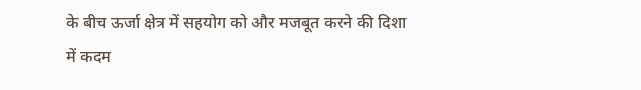के बीच ऊर्जा क्षेत्र में सहयोग को और मजबूत करने की दिशा में कदम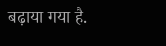बढ़ाया गया है.